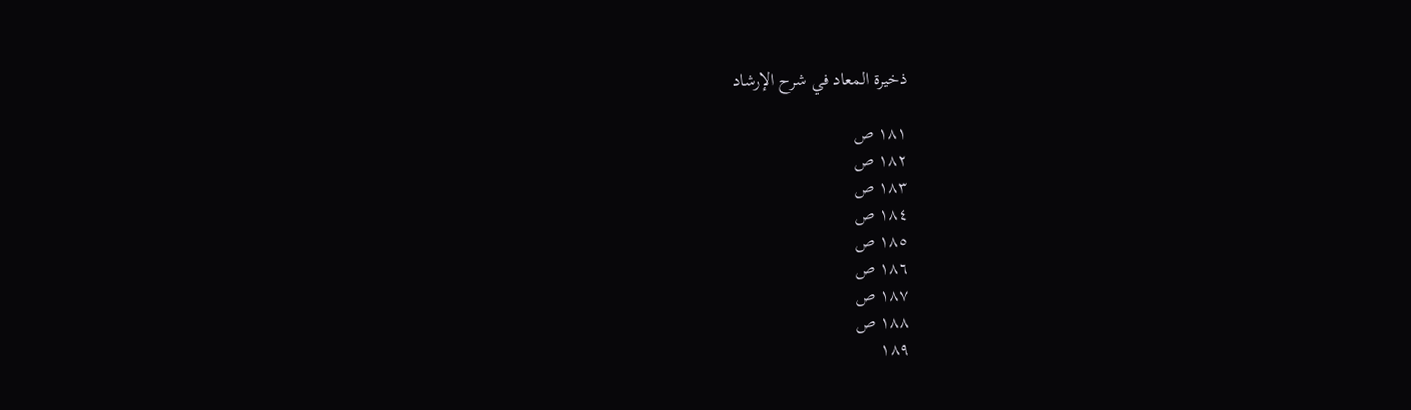ذخیرة المعاد في شرح الإرشاد

١٨١ ص
١٨٢ ص
١٨٣ ص
١٨٤ ص
١٨٥ ص
١٨٦ ص
١٨٧ ص
١٨٨ ص
١٨٩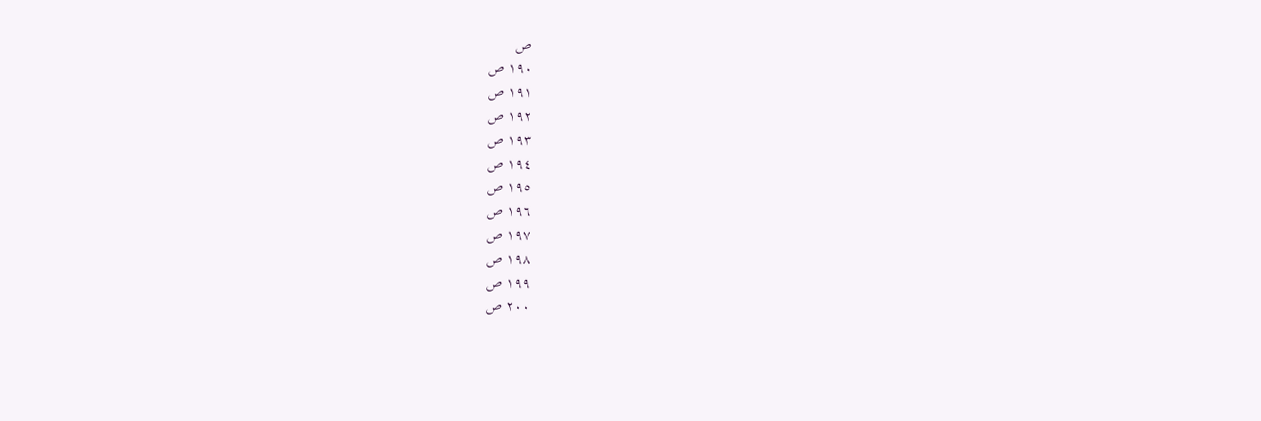ص
١٩٠ ص
١٩١ ص
١٩٢ ص
١٩٣ ص
١٩٤ ص
١٩٥ ص
١٩٦ ص
١٩٧ ص
١٩٨ ص
١٩٩ ص
٢٠٠ ص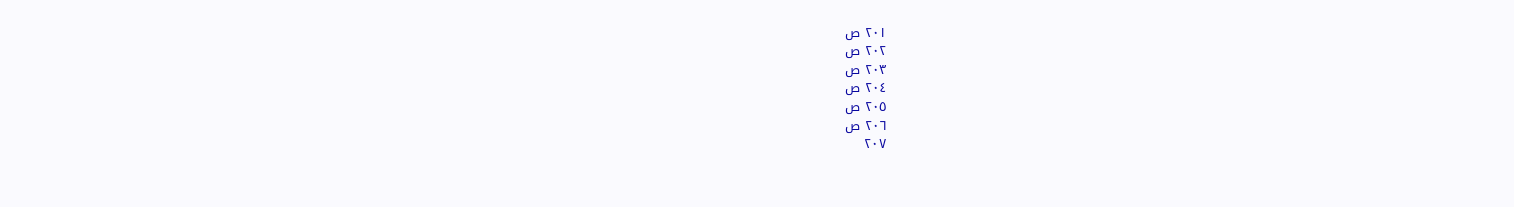٢٠١ ص
٢٠٢ ص
٢٠٣ ص
٢٠٤ ص
٢٠٥ ص
٢٠٦ ص
٢٠٧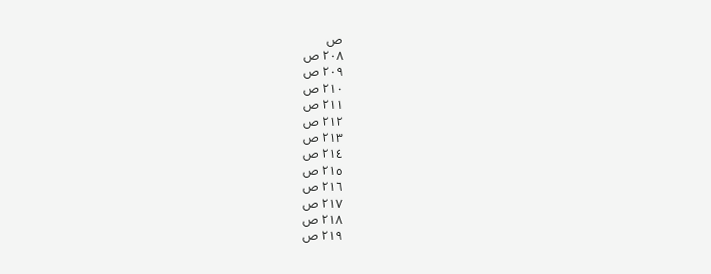ص
٢٠٨ ص
٢٠٩ ص
٢١٠ ص
٢١١ ص
٢١٢ ص
٢١٣ ص
٢١٤ ص
٢١٥ ص
٢١٦ ص
٢١٧ ص
٢١٨ ص
٢١٩ ص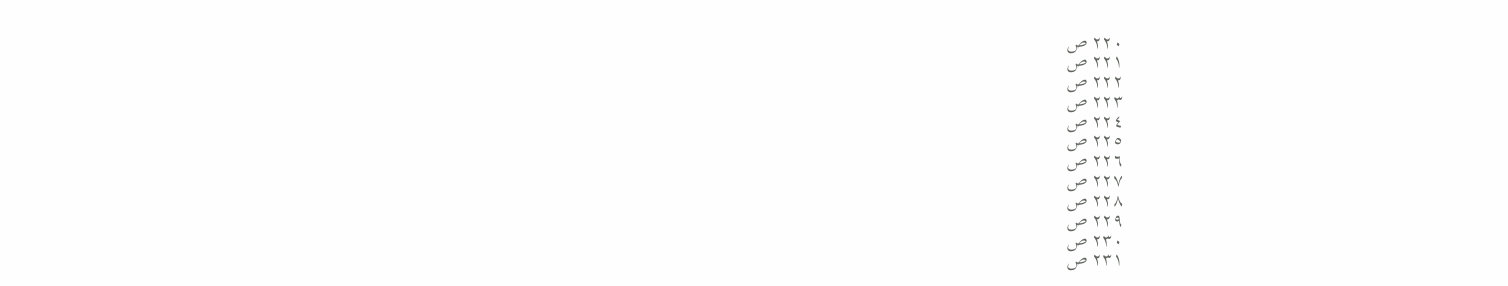٢٢٠ ص
٢٢١ ص
٢٢٢ ص
٢٢٣ ص
٢٢٤ ص
٢٢٥ ص
٢٢٦ ص
٢٢٧ ص
٢٢٨ ص
٢٢٩ ص
٢٣٠ ص
٢٣١ ص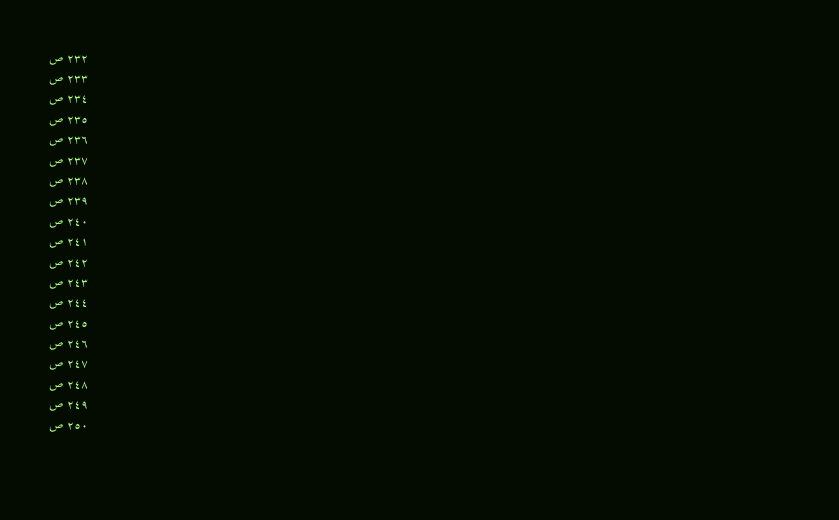٢٣٢ ص
٢٣٣ ص
٢٣٤ ص
٢٣٥ ص
٢٣٦ ص
٢٣٧ ص
٢٣٨ ص
٢٣٩ ص
٢٤٠ ص
٢٤١ ص
٢٤٢ ص
٢٤٣ ص
٢٤٤ ص
٢٤٥ ص
٢٤٦ ص
٢٤٧ ص
٢٤٨ ص
٢٤٩ ص
٢٥٠ ص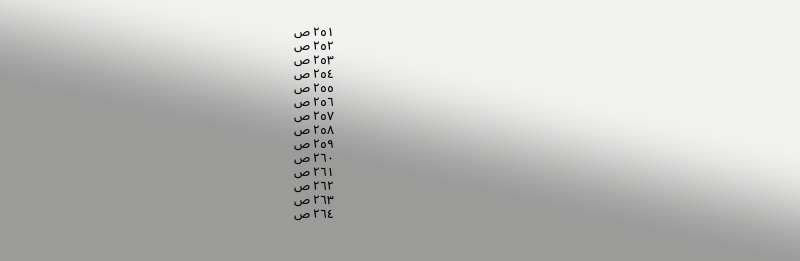٢٥١ ص
٢٥٢ ص
٢٥٣ ص
٢٥٤ ص
٢٥٥ ص
٢٥٦ ص
٢٥٧ ص
٢٥٨ ص
٢٥٩ ص
٢٦٠ ص
٢٦١ ص
٢٦٢ ص
٢٦٣ ص
٢٦٤ ص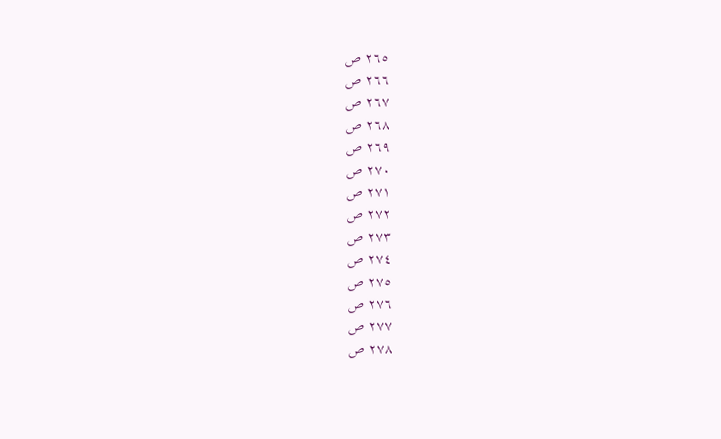٢٦٥ ص
٢٦٦ ص
٢٦٧ ص
٢٦٨ ص
٢٦٩ ص
٢٧٠ ص
٢٧١ ص
٢٧٢ ص
٢٧٣ ص
٢٧٤ ص
٢٧٥ ص
٢٧٦ ص
٢٧٧ ص
٢٧٨ ص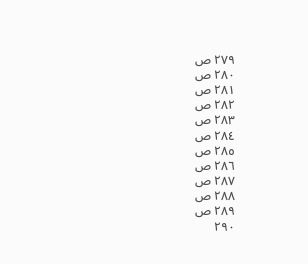٢٧٩ ص
٢٨٠ ص
٢٨١ ص
٢٨٢ ص
٢٨٣ ص
٢٨٤ ص
٢٨٥ ص
٢٨٦ ص
٢٨٧ ص
٢٨٨ ص
٢٨٩ ص
٢٩٠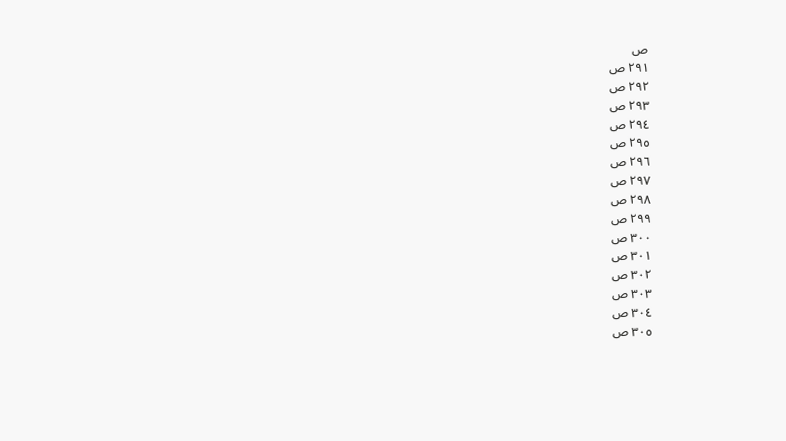ص
٢٩١ ص
٢٩٢ ص
٢٩٣ ص
٢٩٤ ص
٢٩٥ ص
٢٩٦ ص
٢٩٧ ص
٢٩٨ ص
٢٩٩ ص
٣٠٠ ص
٣٠١ ص
٣٠٢ ص
٣٠٣ ص
٣٠٤ ص
٣٠٥ ص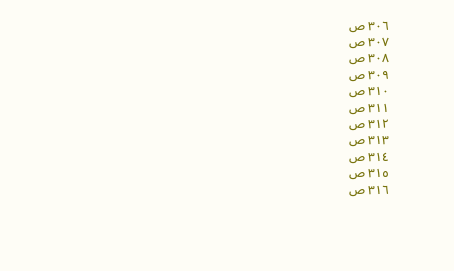٣٠٦ ص
٣٠٧ ص
٣٠٨ ص
٣٠٩ ص
٣١٠ ص
٣١١ ص
٣١٢ ص
٣١٣ ص
٣١٤ ص
٣١٥ ص
٣١٦ ص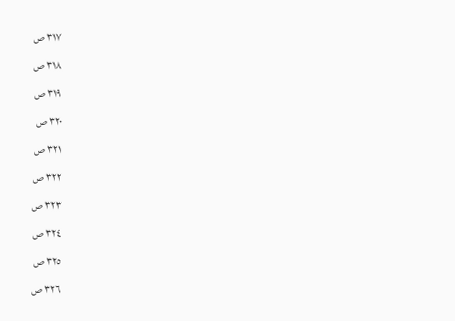٣١٧ ص
٣١٨ ص
٣١٩ ص
٣٢٠ ص
٣٢١ ص
٣٢٢ ص
٣٢٣ ص
٣٢٤ ص
٣٢٥ ص
٣٢٦ ص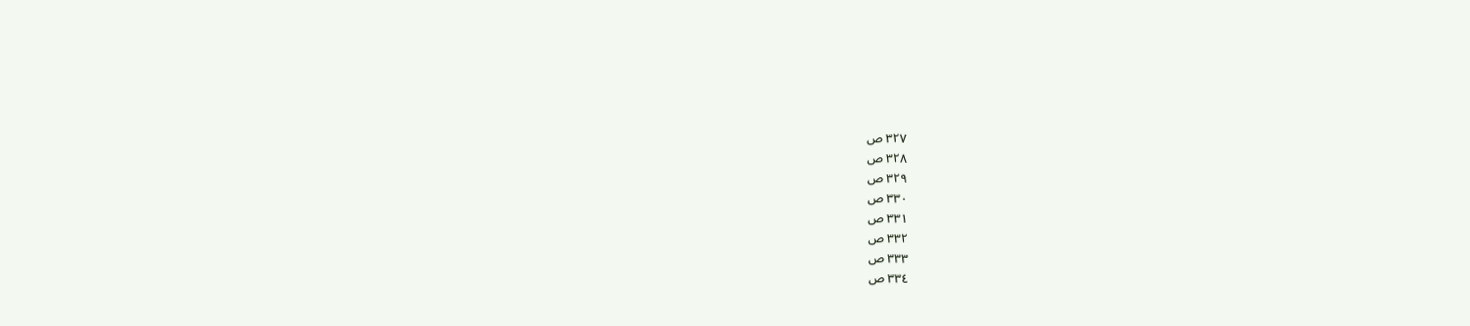٣٢٧ ص
٣٢٨ ص
٣٢٩ ص
٣٣٠ ص
٣٣١ ص
٣٣٢ ص
٣٣٣ ص
٣٣٤ ص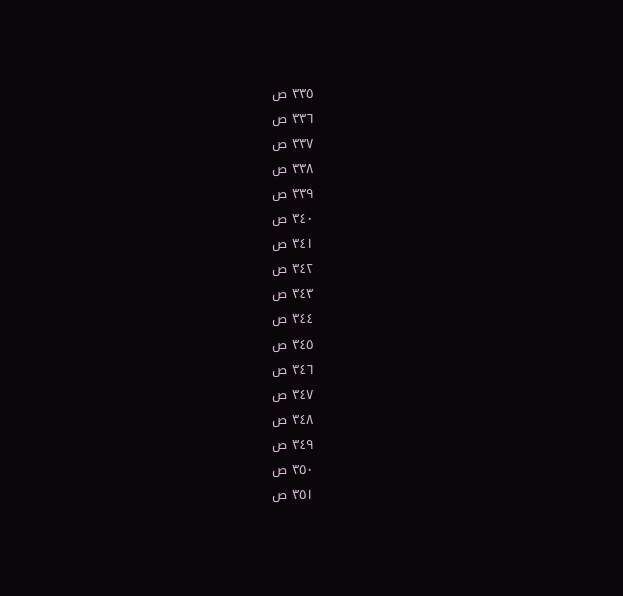٣٣٥ ص
٣٣٦ ص
٣٣٧ ص
٣٣٨ ص
٣٣٩ ص
٣٤٠ ص
٣٤١ ص
٣٤٢ ص
٣٤٣ ص
٣٤٤ ص
٣٤٥ ص
٣٤٦ ص
٣٤٧ ص
٣٤٨ ص
٣٤٩ ص
٣٥٠ ص
٣٥١ ص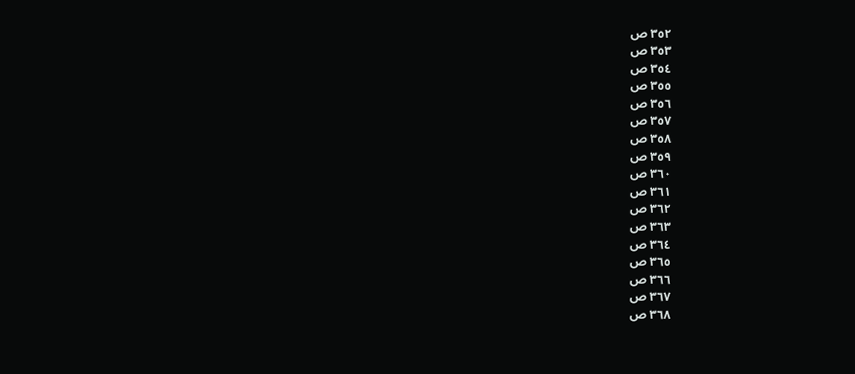٣٥٢ ص
٣٥٣ ص
٣٥٤ ص
٣٥٥ ص
٣٥٦ ص
٣٥٧ ص
٣٥٨ ص
٣٥٩ ص
٣٦٠ ص
٣٦١ ص
٣٦٢ ص
٣٦٣ ص
٣٦٤ ص
٣٦٥ ص
٣٦٦ ص
٣٦٧ ص
٣٦٨ ص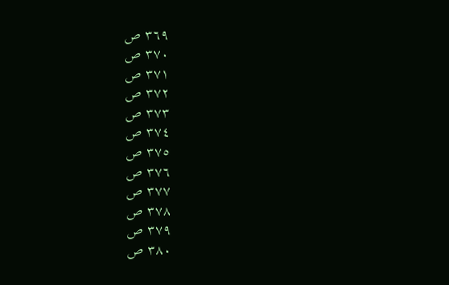٣٦٩ ص
٣٧٠ ص
٣٧١ ص
٣٧٢ ص
٣٧٣ ص
٣٧٤ ص
٣٧٥ ص
٣٧٦ ص
٣٧٧ ص
٣٧٨ ص
٣٧٩ ص
٣٨٠ ص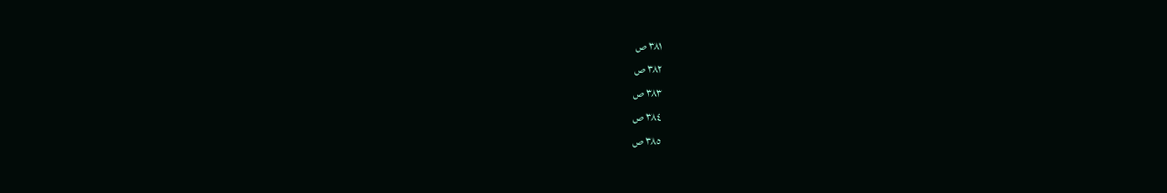٣٨١ ص
٣٨٢ ص
٣٨٣ ص
٣٨٤ ص
٣٨٥ ص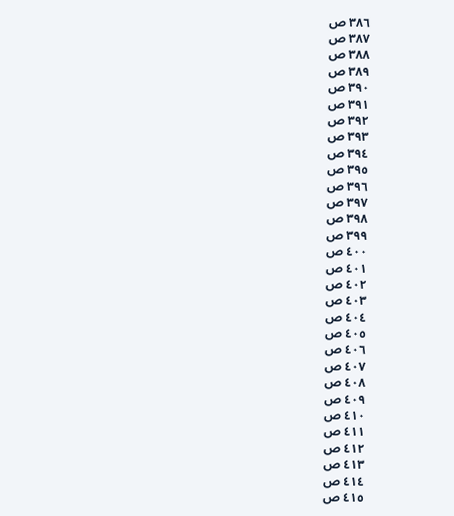٣٨٦ ص
٣٨٧ ص
٣٨٨ ص
٣٨٩ ص
٣٩٠ ص
٣٩١ ص
٣٩٢ ص
٣٩٣ ص
٣٩٤ ص
٣٩٥ ص
٣٩٦ ص
٣٩٧ ص
٣٩٨ ص
٣٩٩ ص
٤٠٠ ص
٤٠١ ص
٤٠٢ ص
٤٠٣ ص
٤٠٤ ص
٤٠٥ ص
٤٠٦ ص
٤٠٧ ص
٤٠٨ ص
٤٠٩ ص
٤١٠ ص
٤١١ ص
٤١٢ ص
٤١٣ ص
٤١٤ ص
٤١٥ ص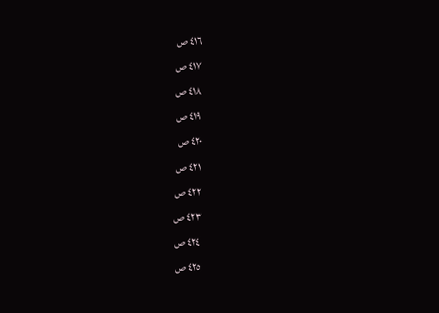٤١٦ ص
٤١٧ ص
٤١٨ ص
٤١٩ ص
٤٢٠ ص
٤٢١ ص
٤٢٢ ص
٤٢٣ ص
٤٢٤ ص
٤٢٥ ص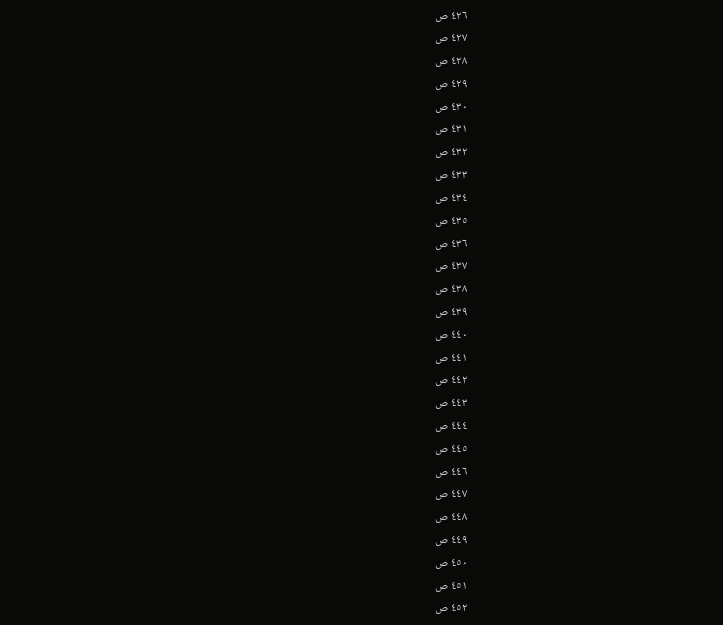٤٢٦ ص
٤٢٧ ص
٤٢٨ ص
٤٢٩ ص
٤٣٠ ص
٤٣١ ص
٤٣٢ ص
٤٣٣ ص
٤٣٤ ص
٤٣٥ ص
٤٣٦ ص
٤٣٧ ص
٤٣٨ ص
٤٣٩ ص
٤٤٠ ص
٤٤١ ص
٤٤٢ ص
٤٤٣ ص
٤٤٤ ص
٤٤٥ ص
٤٤٦ ص
٤٤٧ ص
٤٤٨ ص
٤٤٩ ص
٤٥٠ ص
٤٥١ ص
٤٥٢ ص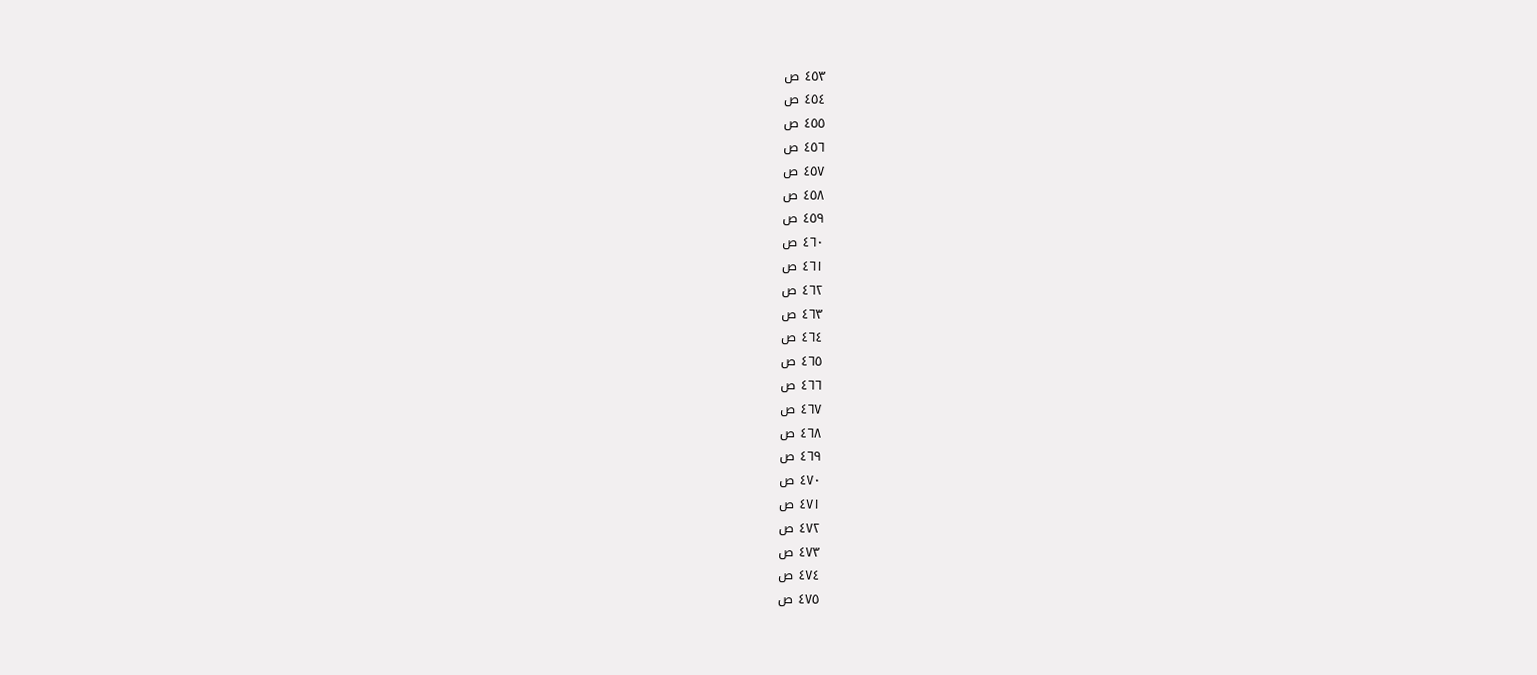٤٥٣ ص
٤٥٤ ص
٤٥٥ ص
٤٥٦ ص
٤٥٧ ص
٤٥٨ ص
٤٥٩ ص
٤٦٠ ص
٤٦١ ص
٤٦٢ ص
٤٦٣ ص
٤٦٤ ص
٤٦٥ ص
٤٦٦ ص
٤٦٧ ص
٤٦٨ ص
٤٦٩ ص
٤٧٠ ص
٤٧١ ص
٤٧٢ ص
٤٧٣ ص
٤٧٤ ص
٤٧٥ ص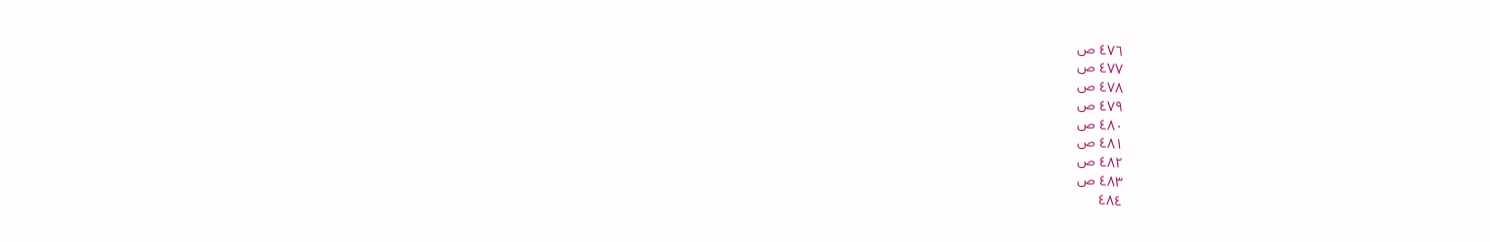٤٧٦ ص
٤٧٧ ص
٤٧٨ ص
٤٧٩ ص
٤٨٠ ص
٤٨١ ص
٤٨٢ ص
٤٨٣ ص
٤٨٤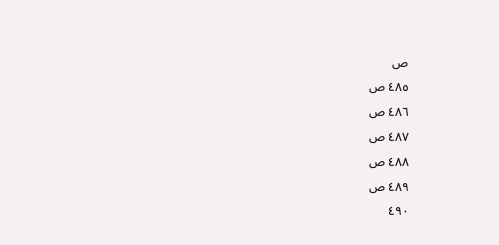ص
٤٨٥ ص
٤٨٦ ص
٤٨٧ ص
٤٨٨ ص
٤٨٩ ص
٤٩٠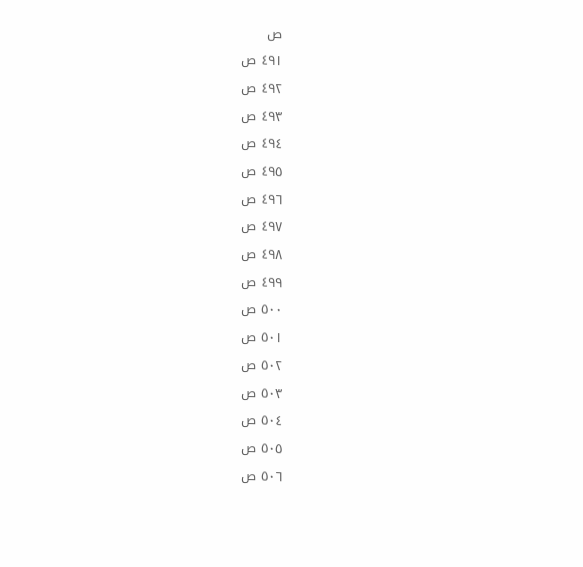ص
٤٩١ ص
٤٩٢ ص
٤٩٣ ص
٤٩٤ ص
٤٩٥ ص
٤٩٦ ص
٤٩٧ ص
٤٩٨ ص
٤٩٩ ص
٥٠٠ ص
٥٠١ ص
٥٠٢ ص
٥٠٣ ص
٥٠٤ ص
٥٠٥ ص
٥٠٦ ص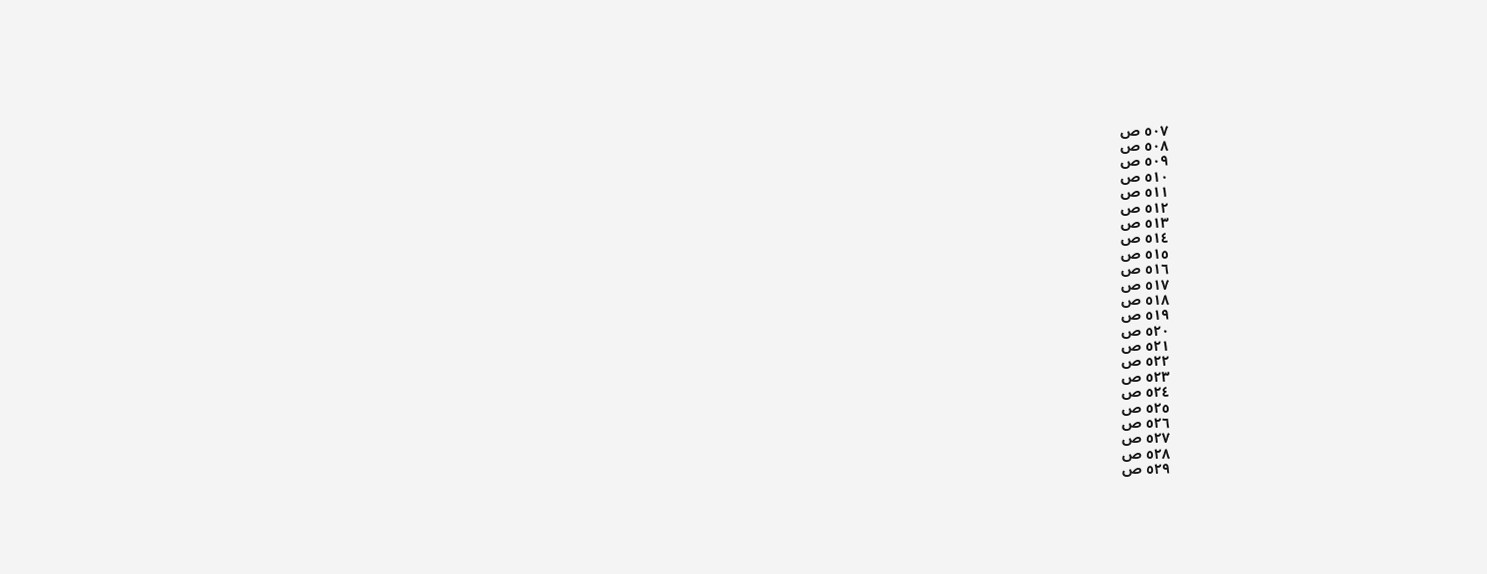٥٠٧ ص
٥٠٨ ص
٥٠٩ ص
٥١٠ ص
٥١١ ص
٥١٢ ص
٥١٣ ص
٥١٤ ص
٥١٥ ص
٥١٦ ص
٥١٧ ص
٥١٨ ص
٥١٩ ص
٥٢٠ ص
٥٢١ ص
٥٢٢ ص
٥٢٣ ص
٥٢٤ ص
٥٢٥ ص
٥٢٦ ص
٥٢٧ ص
٥٢٨ ص
٥٢٩ ص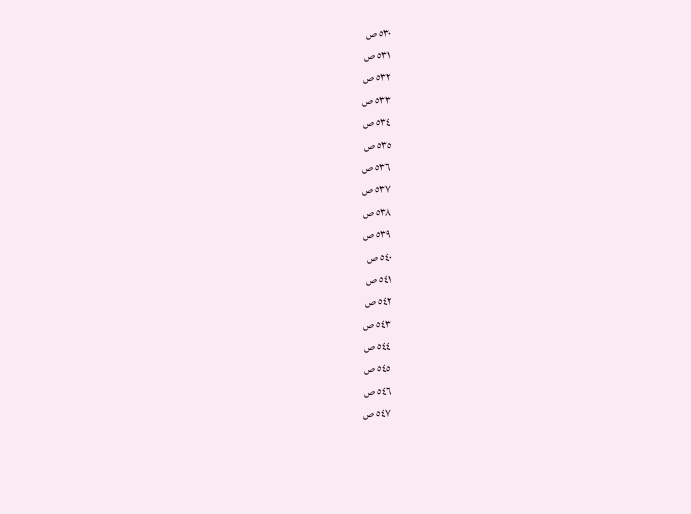٥٣٠ ص
٥٣١ ص
٥٣٢ ص
٥٣٣ ص
٥٣٤ ص
٥٣٥ ص
٥٣٦ ص
٥٣٧ ص
٥٣٨ ص
٥٣٩ ص
٥٤٠ ص
٥٤١ ص
٥٤٢ ص
٥٤٣ ص
٥٤٤ ص
٥٤٥ ص
٥٤٦ ص
٥٤٧ ص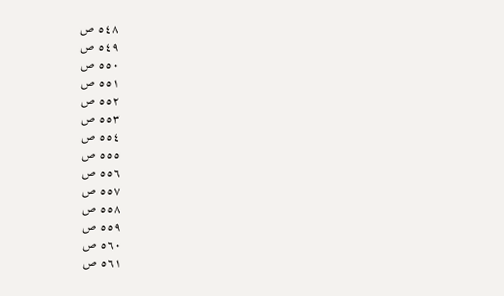٥٤٨ ص
٥٤٩ ص
٥٥٠ ص
٥٥١ ص
٥٥٢ ص
٥٥٣ ص
٥٥٤ ص
٥٥٥ ص
٥٥٦ ص
٥٥٧ ص
٥٥٨ ص
٥٥٩ ص
٥٦٠ ص
٥٦١ ص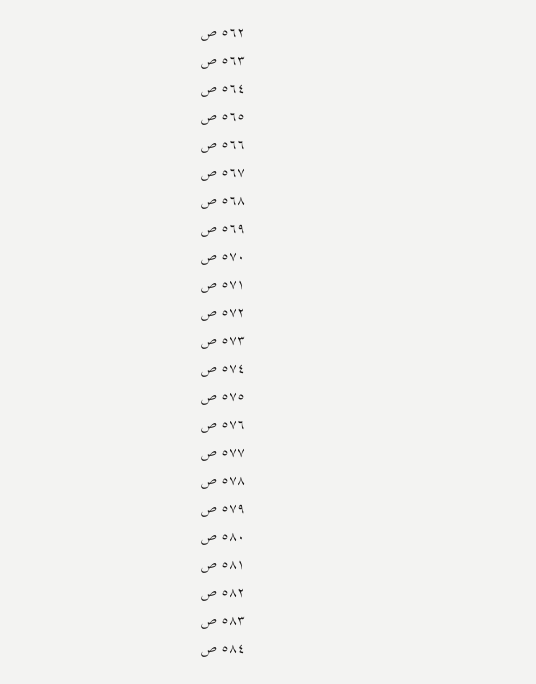٥٦٢ ص
٥٦٣ ص
٥٦٤ ص
٥٦٥ ص
٥٦٦ ص
٥٦٧ ص
٥٦٨ ص
٥٦٩ ص
٥٧٠ ص
٥٧١ ص
٥٧٢ ص
٥٧٣ ص
٥٧٤ ص
٥٧٥ ص
٥٧٦ ص
٥٧٧ ص
٥٧٨ ص
٥٧٩ ص
٥٨٠ ص
٥٨١ ص
٥٨٢ ص
٥٨٣ ص
٥٨٤ ص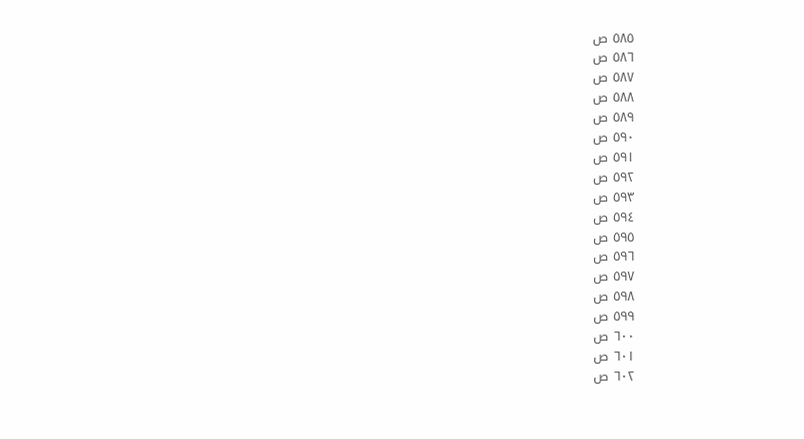٥٨٥ ص
٥٨٦ ص
٥٨٧ ص
٥٨٨ ص
٥٨٩ ص
٥٩٠ ص
٥٩١ ص
٥٩٢ ص
٥٩٣ ص
٥٩٤ ص
٥٩٥ ص
٥٩٦ ص
٥٩٧ ص
٥٩٨ ص
٥٩٩ ص
٦٠٠ ص
٦٠١ ص
٦٠٢ ص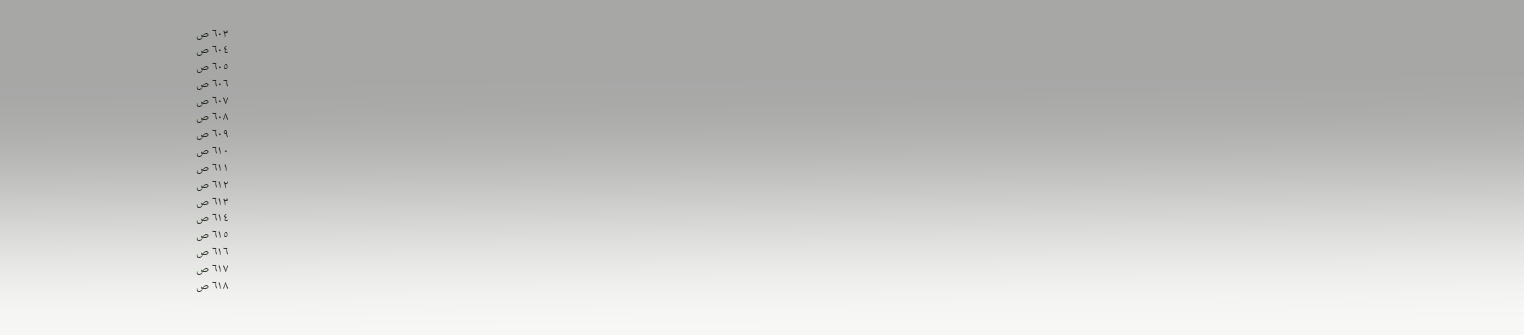٦٠٣ ص
٦٠٤ ص
٦٠٥ ص
٦٠٦ ص
٦٠٧ ص
٦٠٨ ص
٦٠٩ ص
٦١٠ ص
٦١١ ص
٦١٢ ص
٦١٣ ص
٦١٤ ص
٦١٥ ص
٦١٦ ص
٦١٧ ص
٦١٨ ص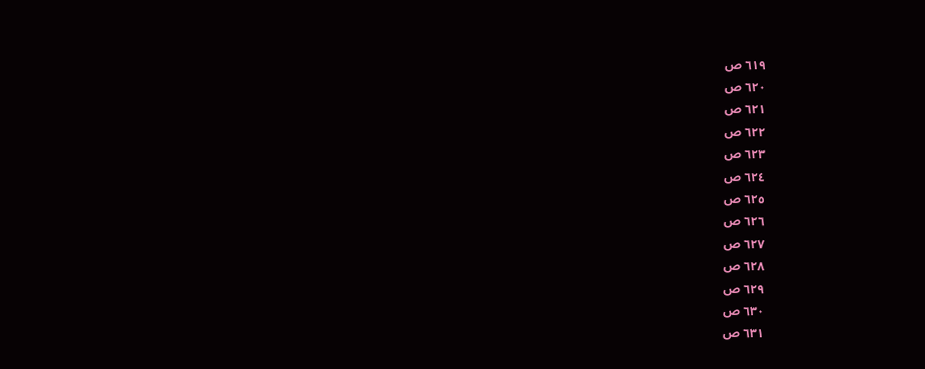٦١٩ ص
٦٢٠ ص
٦٢١ ص
٦٢٢ ص
٦٢٣ ص
٦٢٤ ص
٦٢٥ ص
٦٢٦ ص
٦٢٧ ص
٦٢٨ ص
٦٢٩ ص
٦٣٠ ص
٦٣١ ص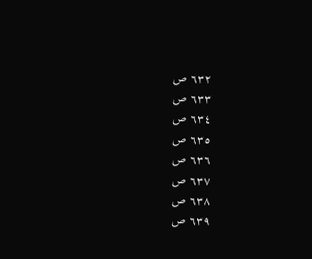٦٣٢ ص
٦٣٣ ص
٦٣٤ ص
٦٣٥ ص
٦٣٦ ص
٦٣٧ ص
٦٣٨ ص
٦٣٩ ص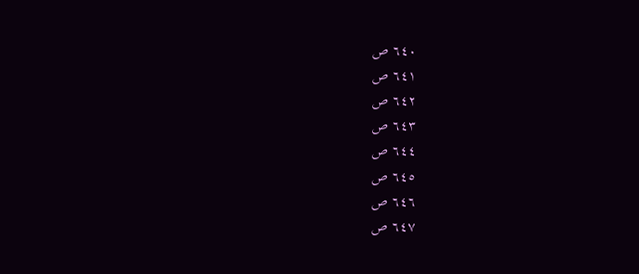٦٤٠ ص
٦٤١ ص
٦٤٢ ص
٦٤٣ ص
٦٤٤ ص
٦٤٥ ص
٦٤٦ ص
٦٤٧ ص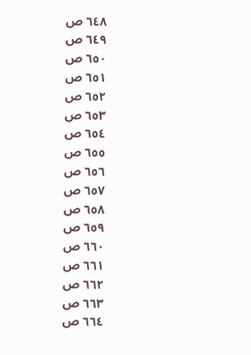٦٤٨ ص
٦٤٩ ص
٦٥٠ ص
٦٥١ ص
٦٥٢ ص
٦٥٣ ص
٦٥٤ ص
٦٥٥ ص
٦٥٦ ص
٦٥٧ ص
٦٥٨ ص
٦٥٩ ص
٦٦٠ ص
٦٦١ ص
٦٦٢ ص
٦٦٣ ص
٦٦٤ ص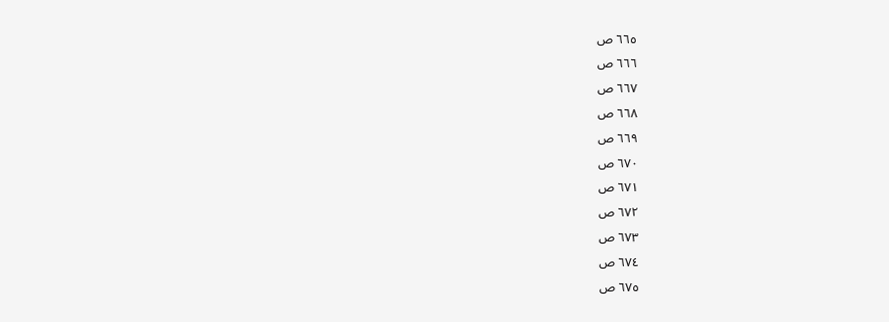٦٦٥ ص
٦٦٦ ص
٦٦٧ ص
٦٦٨ ص
٦٦٩ ص
٦٧٠ ص
٦٧١ ص
٦٧٢ ص
٦٧٣ ص
٦٧٤ ص
٦٧٥ ص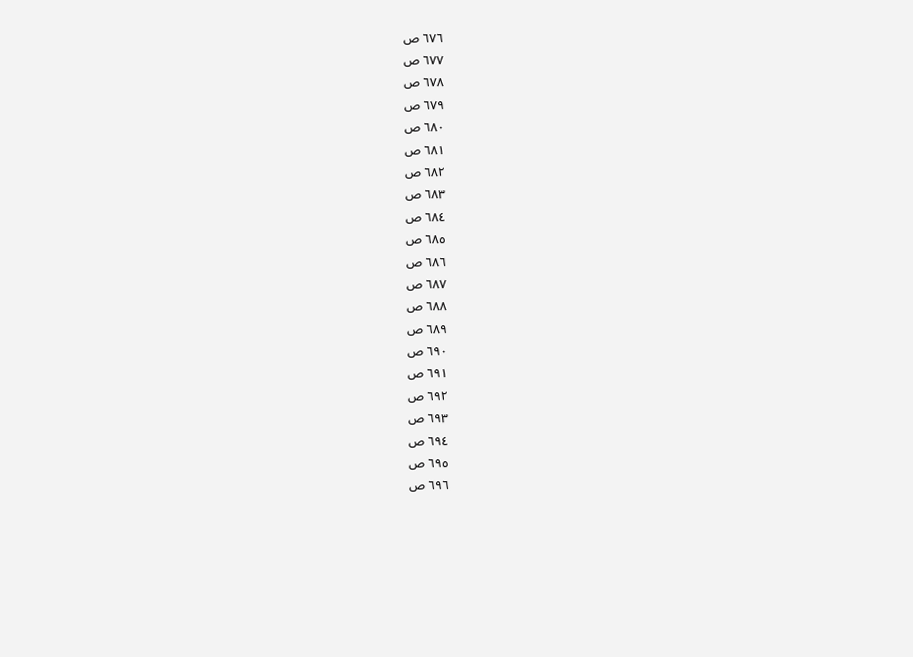٦٧٦ ص
٦٧٧ ص
٦٧٨ ص
٦٧٩ ص
٦٨٠ ص
٦٨١ ص
٦٨٢ ص
٦٨٣ ص
٦٨٤ ص
٦٨٥ ص
٦٨٦ ص
٦٨٧ ص
٦٨٨ ص
٦٨٩ ص
٦٩٠ ص
٦٩١ ص
٦٩٢ ص
٦٩٣ ص
٦٩٤ ص
٦٩٥ ص
٦٩٦ ص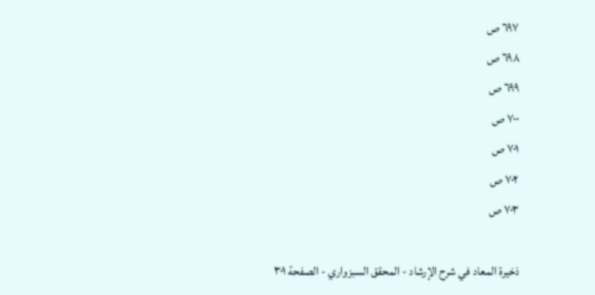٦٩٧ ص
٦٩٨ ص
٦٩٩ ص
٧٠٠ ص
٧٠١ ص
٧٠٢ ص
٧٠٣ ص

ذخیرة المعاد في شرح الإرشاد - المحقق السبزواري - الصفحة ٣٠١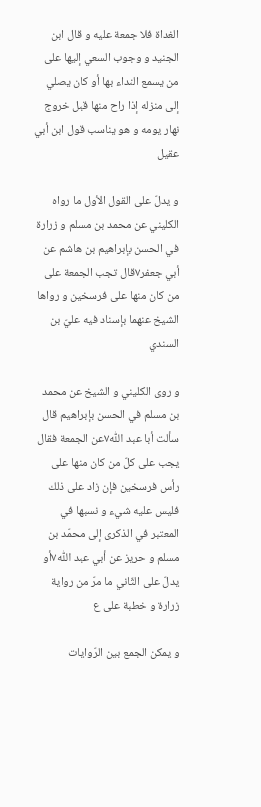الغداة فلا جمعة عليه و قال ابن الجنيد و وجوب السعي إليها على من يسمع النداء بها أو كان يصلي إلى منزله إذا راح منها قبل خروج نهار يومه و هو يناسب قول ابن أبي عقيل

و يدلّ على القول الأول ما رواه الكليني عن محمد بن مسلم و زرارة في الحسن بإبراهيم بن هاشم عن أبي جعفر٧قال تجب الجمعة على من كان منها على فرسخين و رواها الشيخ عنهما بإسناد فيه عليّ بن السندي

و روى الكليني و الشيخ عن محمد بن مسلم في الحسن بإبراهيم قال سألت أبا عبد اللّٰه٧عن الجمعة فقال يجب على كلّ من كان منها على رأس فرسخين فإن زاد على ذلك فليس عليه شيء و نسبها في المعتبر في الذكرى إلى محمّد بن مسلم و حريز عن أبي عبد اللّٰه٧أو يدلّ على الثّاني ما مرّ من رواية زرارة و خطبة على ع

و يمكن الجمع بين الرّوايات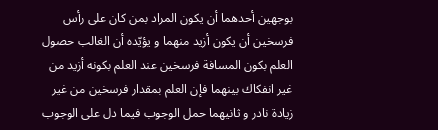بوجهين أحدهما أن يكون المراد بمن كان على رأس فرسخين أن يكون أزيد منهما و يؤيّده أن الغالب حصول العلم بكون المسافة فرسخين عند العلم بكونه أزيد من غير انفكاك بينهما فإن العلم بمقدار فرسخين من غير زيادة نادر و ثانيهما حمل الوجوب فيما دل على الوجوب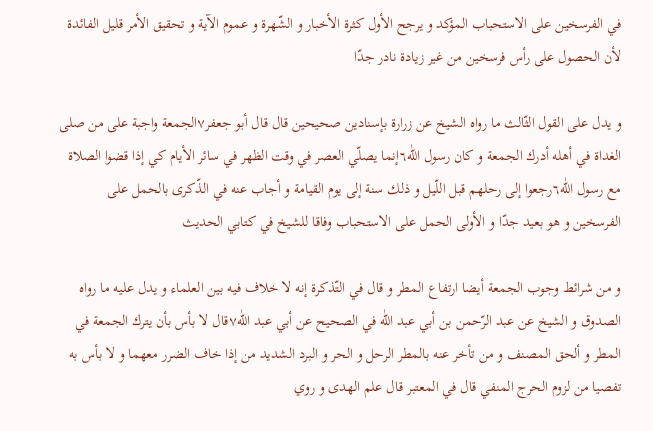في الفرسخين على الاستحباب المؤكد و يرجح الأول كثرة الأخبار و الشّهرة و عموم الآية و تحقيق الأمر قليل الفائدة لأن الحصول على رأس فرسخين من غير زيادة نادر جدّا

و يدل على القول الثّالث ما رواه الشيخ عن زرارة بإسنادين صحيحين قال قال أبو جعفر٧الجمعة واجبة على من صلى الغداة في أهله أدرك الجمعة و كان رسول اللّٰه٦إنما يصلّي العصر في وقت الظهر في سائر الأيام كي إذا قضوا الصلاة مع رسول اللّٰه٦رجعوا إلى رحلهم قبل اللّيل و ذلك سنة إلى يوم القيامة و أجاب عنه في الذّكرى بالحمل على الفرسخين و هو بعيد جدّا و الأولى الحمل على الاستحباب وفاقا للشيخ في كتابي الحديث

و من شرائط وجوب الجمعة أيضا ارتفاع المطر و قال في التّذكرة إنه لا خلاف فيه بين العلماء و يدل عليه ما رواه الصدوق و الشيخ عن عبد الرّحمن بن أبي عبد اللّٰه في الصحيح عن أبي عبد اللّٰه٧قال لا بأس بأن يترك الجمعة في المطر و ألحق المصنف و من تأخر عنه بالمطر الرحل و الحر و البرد الشديد من إذا خاف الضرر معهما و لا بأس به تفصيا من لزوم الحرج المنفي قال في المعتبر قال علم الهدى و روي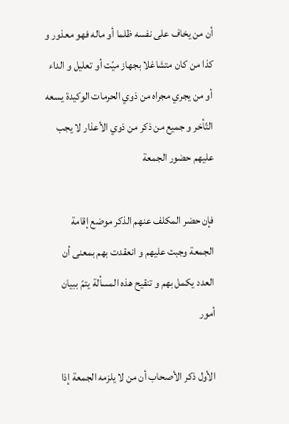أن من يخاف على نفسه ظلما أو ماله فهو معذور و كذا من كان متشاغلا بجهاز ميّت أو تعليل و الداء أو من يجري مجراه من ذوي الحرمات الوكيدة يسعه التّأخر و جميع من ذكر من ذوي الأعذار لا يجب عليهم حضور الجمعة

فإن حضر المكلف عنهم الذكر موضع إقامة الجمعة وجبت عليهم و انعقدت بهم بمعنى أن العدد يكمل بهم و تنقيح هذه المسألة يتمّ ببيان أمور

الأول ذكر الأصحاب أن من لا يلزمه الجمعة إذا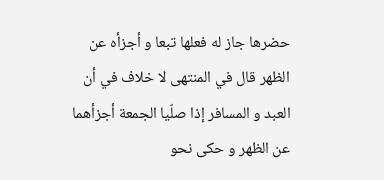حضرها جاز له فعلها تبعا و أجزأه عن الظهر قال في المنتهى لا خلاف في أن العبد و المسافر إذا صلّيا الجمعة أجزأهما عن الظهر و حكى نحو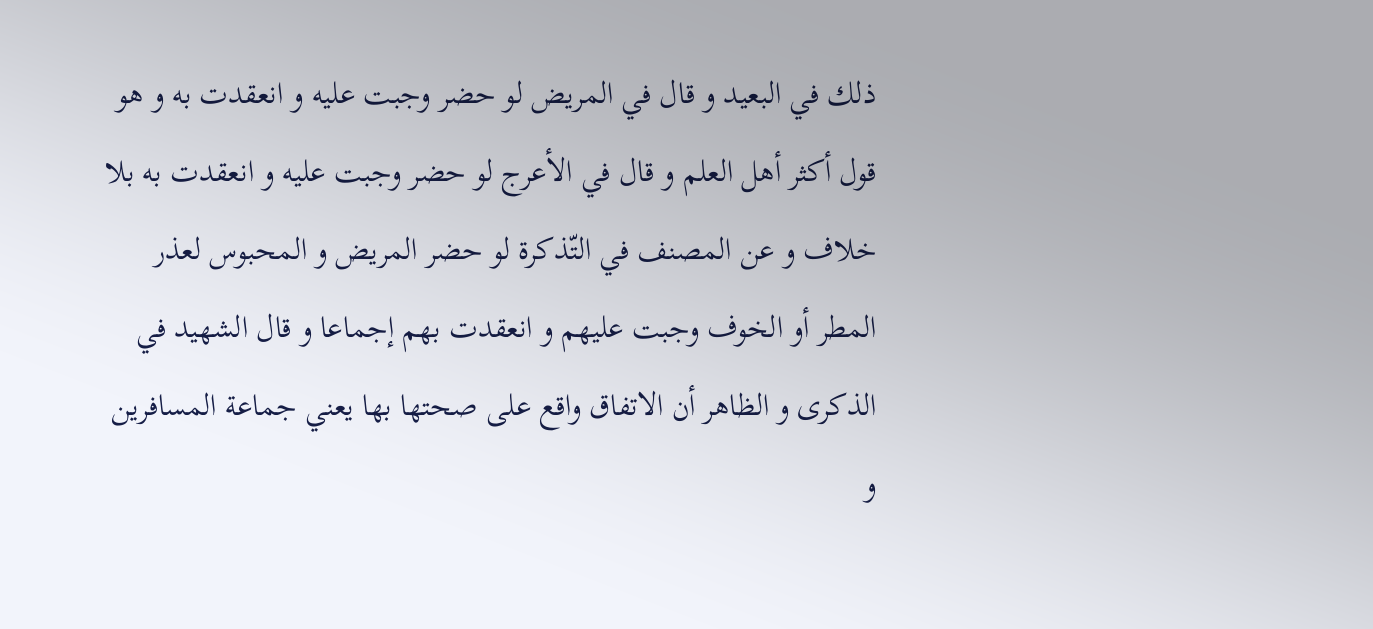ذلك في البعيد و قال في المريض لو حضر وجبت عليه و انعقدت به و هو قول أكثر أهل العلم و قال في الأعرج لو حضر وجبت عليه و انعقدت به بلا خلاف و عن المصنف في التّذكرة لو حضر المريض و المحبوس لعذر المطر أو الخوف وجبت عليهم و انعقدت بهم إجماعا و قال الشهيد في الذكرى و الظاهر أن الاتفاق واقع على صحتها بها يعني جماعة المسافرين و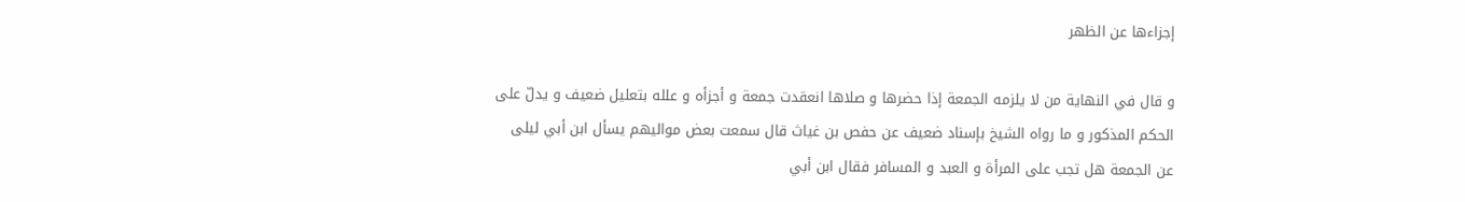إجزاءها عن الظهر

و قال في النهاية من لا يلزمه الجمعة إذا حضرها و صلاها انعقدت جمعة و أجزأه و علله بتعليل ضعيف و يدلّ على الحكم المذكور و ما رواه الشيخ بإسناد ضعيف عن حفص بن غياث قال سمعت بعض مواليهم يسأل ابن أبي ليلى عن الجمعة هل تجب على المرأة و العبد و المسافر فقال ابن أبي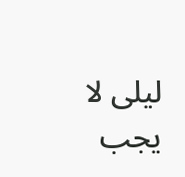ليلى لا يجب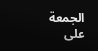الجمعة على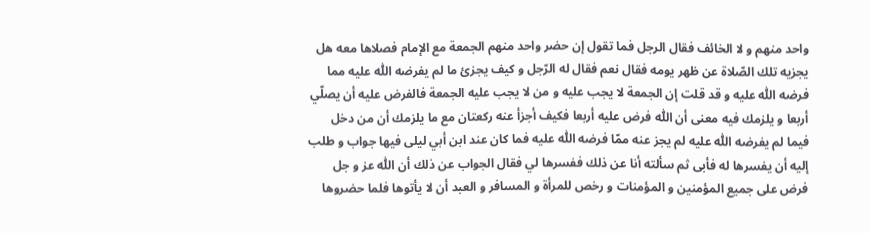واحد منهم و لا الخائف فقال الرجل فما تقول إن حضر واحد منهم الجمعة مع الإمام فصلاها معه هل يجزيه تلك الصّلاة عن ظهر يومه فقال نعم فقال له الرّجل و كيف يجزئ ما لم يفرضه اللّٰه عليه مما فرضه اللّٰه عليه و قد قلت إن الجمعة لا يجب عليه و من لا يجب عليه الجمعة فالفرض عليه أن يصلّي أربعا و يلزمك فيه معنى أن اللّٰه فرض عليه أربعا فكيف أجزأ عنه ركعتان مع ما يلزمك أن من دخل فيما لم يفرضه اللّٰه عليه لم يجز عنه ممّا فرضه اللّٰه عليه فما كان عند ابن أبي ليلى فيها جواب و طلب إليه أن يفسرها له فأبى ثم سألته أنا عن ذلك ففسرها لي فقال الجواب عن ذلك أن اللّٰه عز و جل فرض على جميع المؤمنين و المؤمنات و رخص للمرأة و المسافر و العبد أن لا يأتوها فلما حضروها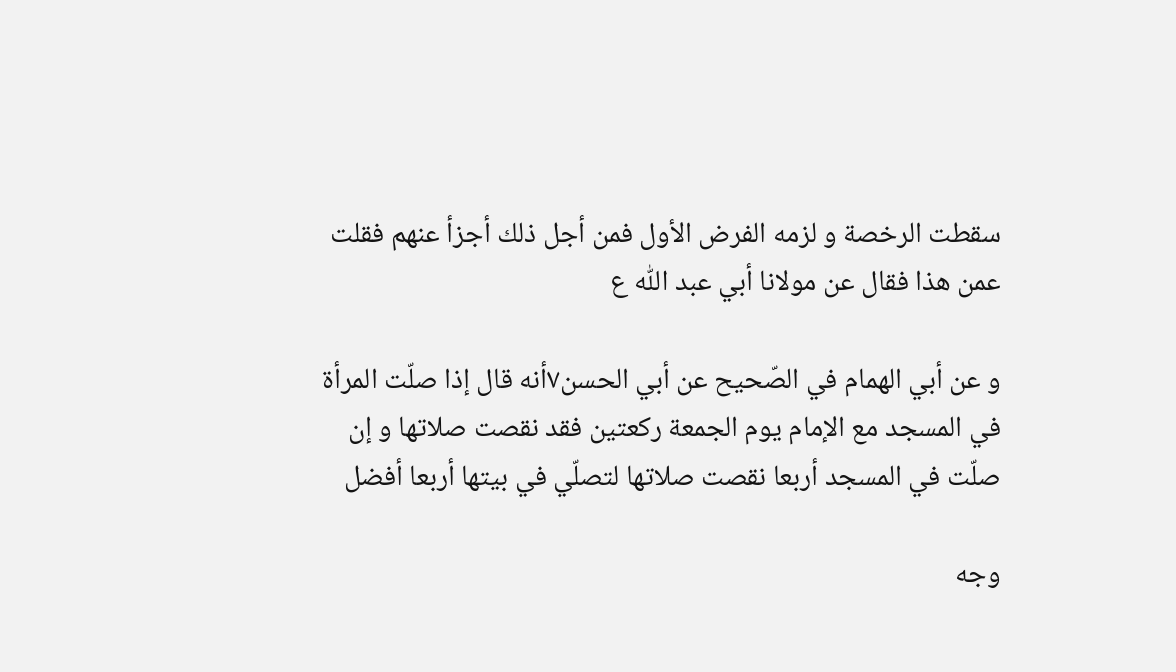سقطت الرخصة و لزمه الفرض الأول فمن أجل ذلك أجزأ عنهم فقلت عمن هذا فقال عن مولانا أبي عبد اللّٰه ع

و عن أبي الهمام في الصّحيح عن أبي الحسن٧أنه قال إذا صلّت المرأة في المسجد مع الإمام يوم الجمعة ركعتين فقد نقصت صلاتها و إن صلّت في المسجد أربعا نقصت صلاتها لتصلّي في بيتها أربعا أفضل

وجه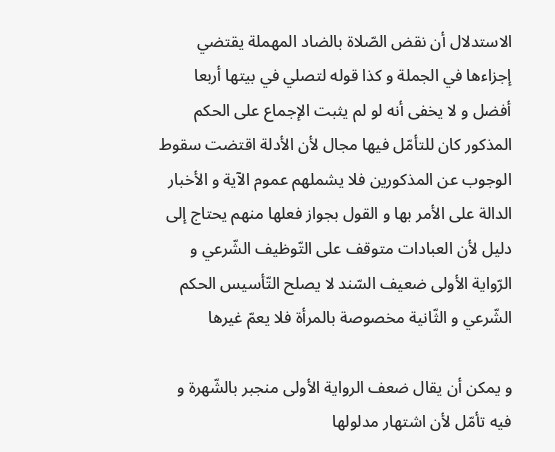الاستدلال أن نقض الصّلاة بالضاد المهملة يقتضي إجزاءها في الجملة و كذا قوله لتصلي في بيتها أربعا أفضل و لا يخفى أنه لو لم يثبت الإجماع على الحكم المذكور كان للتأمّل فيها مجال لأن الأدلة اقتضت سقوط الوجوب عن المذكورين فلا يشملهم عموم الآية و الأخبار الدالة على الأمر بها و القول بجواز فعلها منهم يحتاج إلى دليل لأن العبادات متوقف على التّوظيف الشّرعي و الرّواية الأولى ضعيف السّند لا يصلح التّأسيس الحكم الشّرعي و الثّانية مخصوصة بالمرأة فلا يعمّ غيرها

و يمكن أن يقال ضعف الرواية الأولى منجبر بالشّهرة و فيه تأمّل لأن اشتهار مدلولها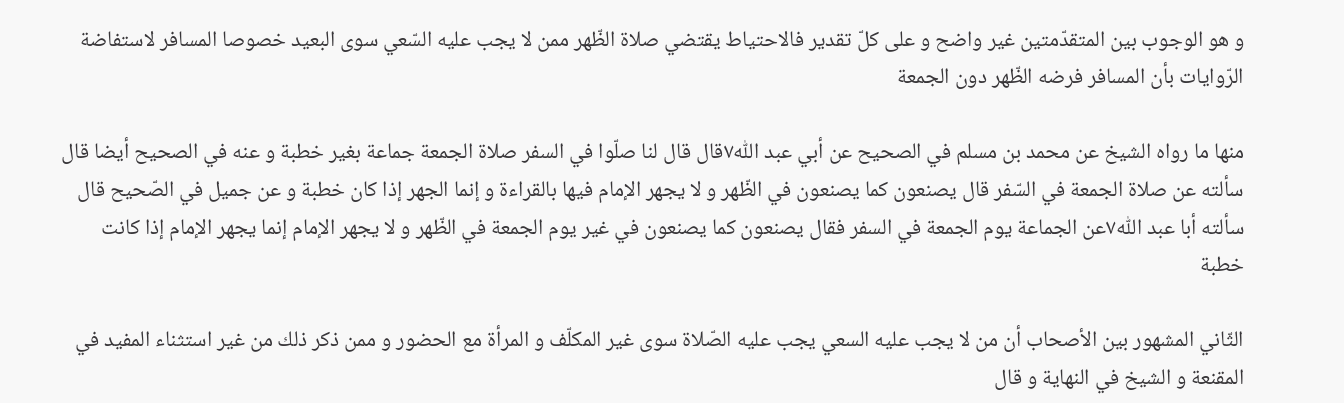و هو الوجوب بين المتقدّمتين غير واضح و على كلّ تقدير فالاحتياط يقتضي صلاة الظّهر ممن لا يجب عليه السّعي سوى البعيد خصوصا المسافر لاستفاضة الرّوايات بأن المسافر فرضه الظّهر دون الجمعة

منها ما رواه الشيخ عن محمد بن مسلم في الصحيح عن أبي عبد اللّٰه٧قال قال لنا صلّوا في السفر صلاة الجمعة جماعة بغير خطبة و عنه في الصحيح أيضا قال سألته عن صلاة الجمعة في السّفر قال يصنعون كما يصنعون في الظّهر و لا يجهر الإمام فيها بالقراءة و إنما الجهر إذا كان خطبة و عن جميل في الصّحيح قال سألته أبا عبد اللّٰه٧عن الجماعة يوم الجمعة في السفر فقال يصنعون كما يصنعون في غير يوم الجمعة في الظّهر و لا يجهر الإمام إنما يجهر الإمام إذا كانت خطبة

الثّاني المشهور بين الأصحاب أن من لا يجب عليه السعي يجب عليه الصّلاة سوى غير المكلّف و المرأة مع الحضور و ممن ذكر ذلك من غير استثناء المفيد في المقنعة و الشيخ في النهاية و قال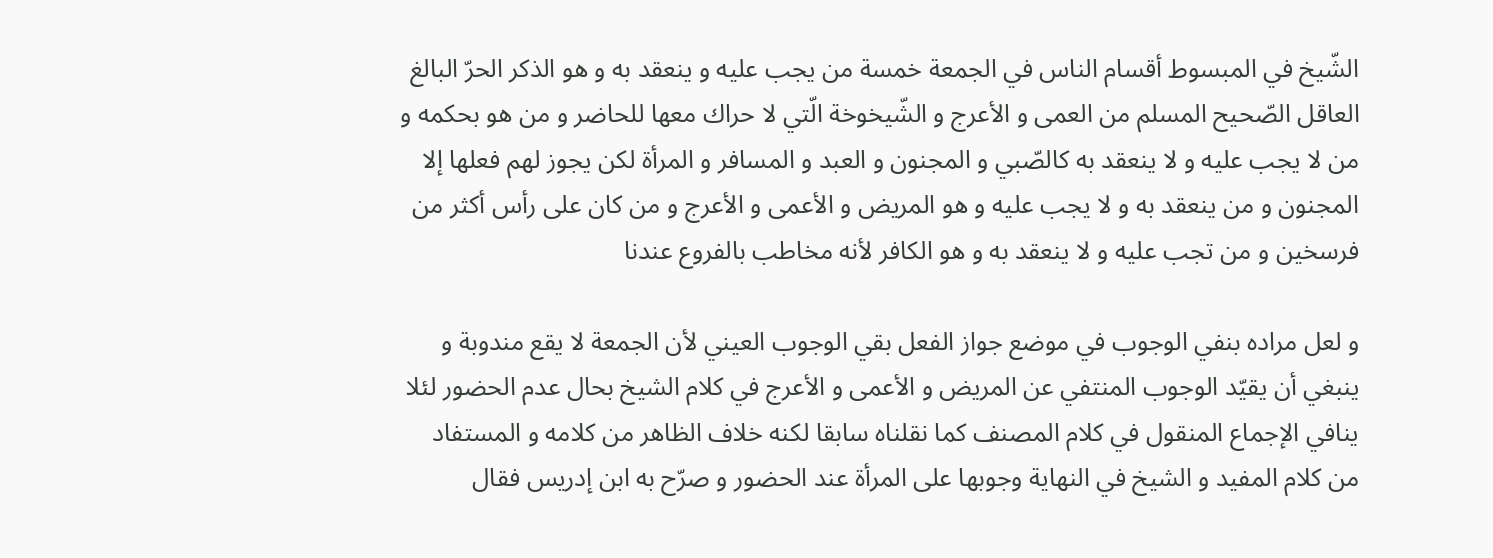الشّيخ في المبسوط أقسام الناس في الجمعة خمسة من يجب عليه و ينعقد به و هو الذكر الحرّ البالغ العاقل الصّحيح المسلم من العمى و الأعرج و الشّيخوخة الّتي لا حراك معها للحاضر و من هو بحكمه و من لا يجب عليه و لا ينعقد به كالصّبي و المجنون و العبد و المسافر و المرأة لكن يجوز لهم فعلها إلا المجنون و من ينعقد به و لا يجب عليه و هو المريض و الأعمى و الأعرج و من كان على رأس أكثر من فرسخين و من تجب عليه و لا ينعقد به و هو الكافر لأنه مخاطب بالفروع عندنا

و لعل مراده بنفي الوجوب في موضع جواز الفعل بقي الوجوب العيني لأن الجمعة لا يقع مندوبة و ينبغي أن يقيّد الوجوب المنتفي عن المريض و الأعمى و الأعرج في كلام الشيخ بحال عدم الحضور لئلا ينافي الإجماع المنقول في كلام المصنف كما نقلناه سابقا لكنه خلاف الظاهر من كلامه و المستفاد من كلام المفيد و الشيخ في النهاية وجوبها على المرأة عند الحضور و صرّح به ابن إدريس فقال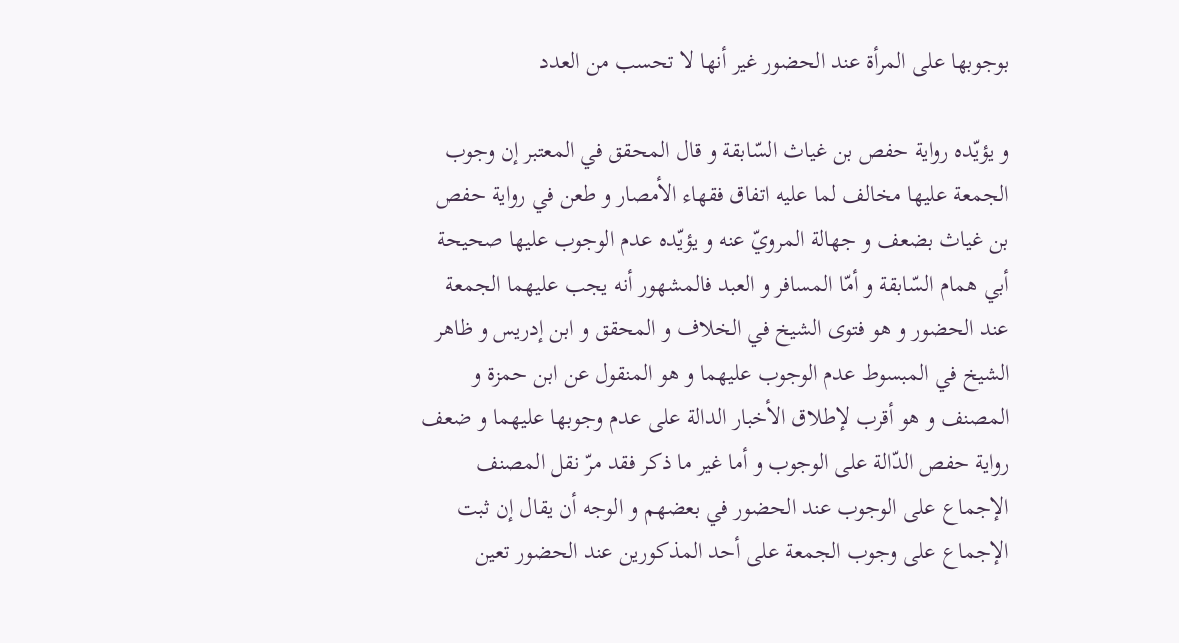بوجوبها على المرأة عند الحضور غير أنها لا تحسب من العدد

و يؤيّده رواية حفص بن غياث السّابقة و قال المحقق في المعتبر إن وجوب الجمعة عليها مخالف لما عليه اتفاق فقهاء الأمصار و طعن في رواية حفص بن غياث بضعف و جهالة المرويّ عنه و يؤيّده عدم الوجوب عليها صحيحة أبي همام السّابقة و أمّا المسافر و العبد فالمشهور أنه يجب عليهما الجمعة عند الحضور و هو فتوى الشيخ في الخلاف و المحقق و ابن إدريس و ظاهر الشيخ في المبسوط عدم الوجوب عليهما و هو المنقول عن ابن حمزة و المصنف و هو أقرب لإطلاق الأخبار الدالة على عدم وجوبها عليهما و ضعف رواية حفص الدّالة على الوجوب و أما غير ما ذكر فقد مرّ نقل المصنف الإجماع على الوجوب عند الحضور في بعضهم و الوجه أن يقال إن ثبت الإجماع على وجوب الجمعة على أحد المذكورين عند الحضور تعين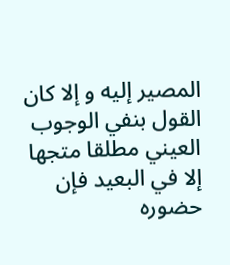المصير إليه و إلا كان القول بنفي الوجوب العيني مطلقا متجها إلا في البعيد فإن حضوره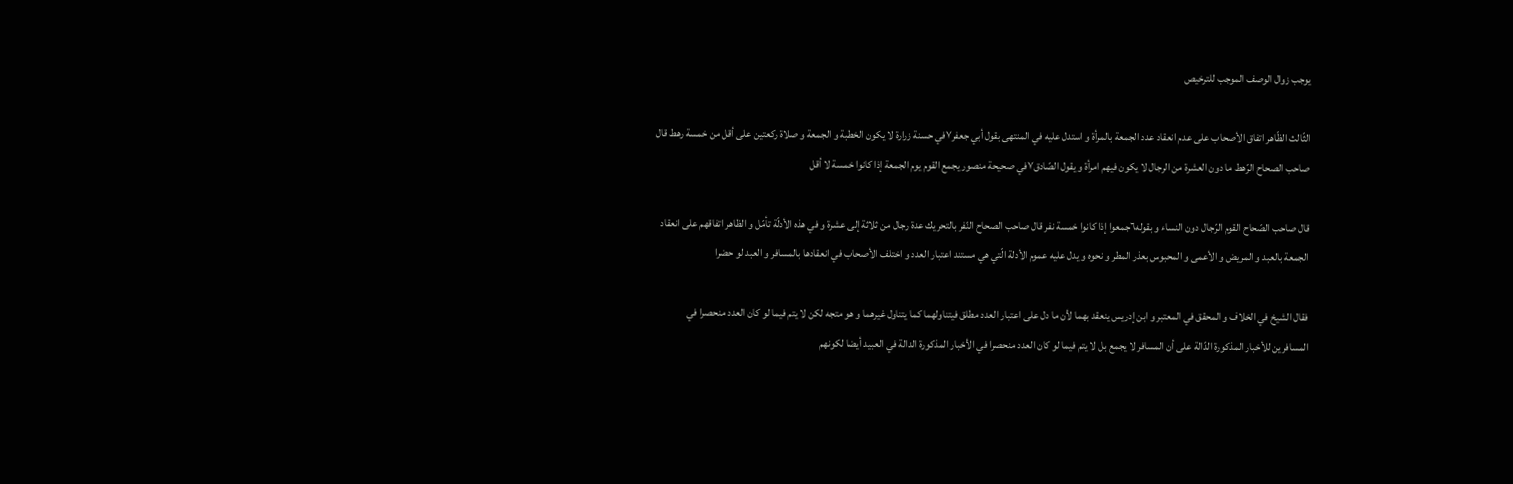يوجب زوال الوصف الموجب للترخيص

الثّالث الظّاهر اتفاق الأصحاب على عدم انعقاد عدد الجمعة بالمرأة و استدل عليه في المنتهى بقول أبي جعفر٧في حسنة زرارة لا يكون الخطبة و الجمعة و صلاة ركعتين على أقل من خمسة رهط قال صاحب الصحاح الرّهط ما دون العشرة من الرجال لا يكون فيهم امرأة و يقول الصّادق٧في صحيحة منصور يجمع القوم يوم الجمعة إذا كانوا خمسة لا أقل

قال صاحب الصّحاح القوم الرّجال دون النساء و بقوله٦جمعوا إذا كانوا خمسة نفر قال صاحب الصحاح النّفر بالتحريك عدة رجال من ثلاثة إلى عشرة و في هذه الأدلّة تأمّل و الظاهر اتفاقهم على انعقاد الجمعة بالعبد و المريض و الأعمى و المحبوس بعذر المطر و نحوه و يدل عليه عموم الأدلة الّتي هي مستند اعتبار العدد و اختلف الأصحاب في انعقادها بالمسافر و العبد لو حضرا

فقال الشيخ في الخلاف و المحقق في المعتبر و ابن إدريس ينعقد بهما لأن ما دل على اعتبار العدد مطلق فيتناولهما كما يتناول غيرهما و هو متجه لكن لا يتم فيما لو كان العدد منحصرا في المسافرين للأخبار المذكورة الدّالة على أن المسافر لا يجمع بل لا يتم فيما لو كان العدد منحصرا في الأخبار المذكورة الدالة في العبيد أيضا لكونهم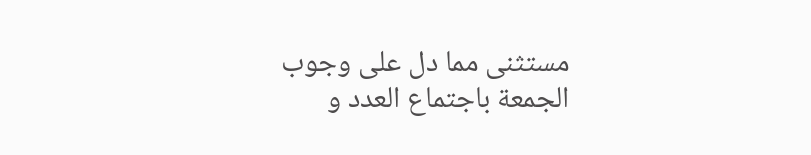مستثنى مما دل على وجوب الجمعة باجتماع العدد و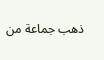ذهب جماعة من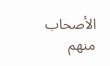الأصحاب منهم